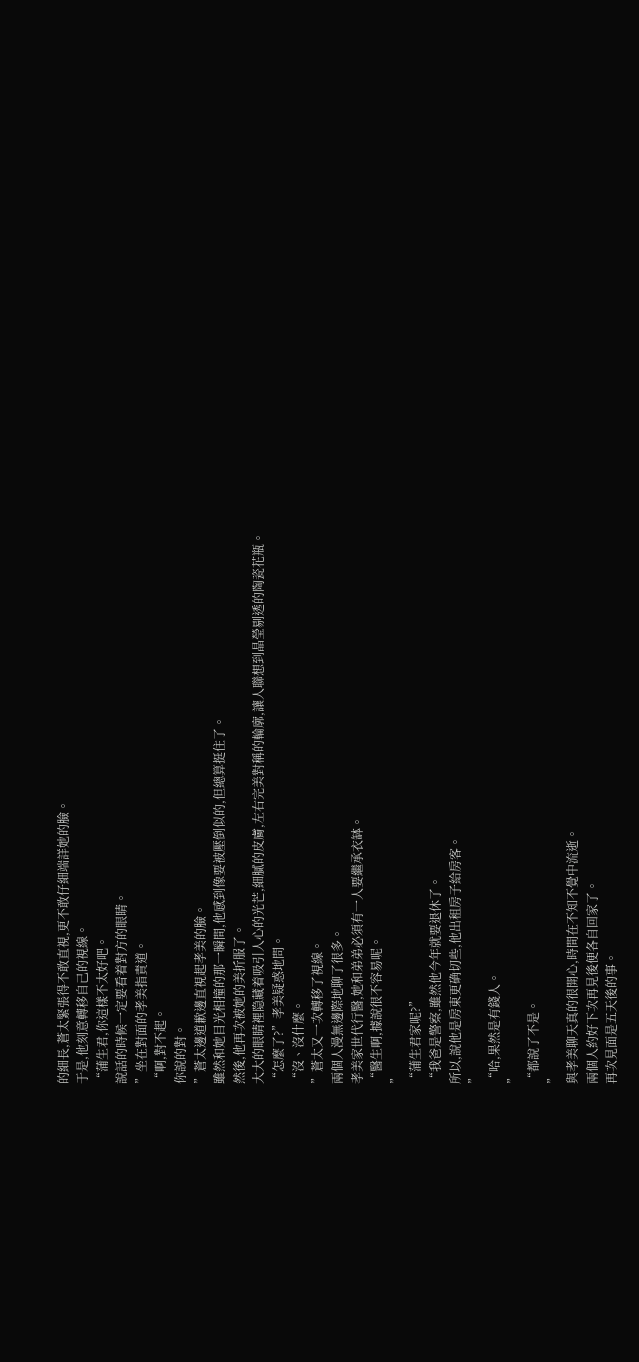的細長,蒼太緊張得不敢直視,更不敢仔細端詳她的臉。
于是,他刻意轉移自己的視線。
“蒲生君,你這樣不太好吧。
說話的時候一定要看着對方的眼睛。
”坐在對面的孝美指責道。
“啊,對不起。
你說的對。
”蒼太邊道歉邊直視起孝美的臉。
雖然和她目光相撞的那一瞬間,他感到像要被壓倒似的,但總算挺住了。
然後,他再次被她的美折服了。
大大的眼睛裡隐藏着吸引人心的光芒,細膩的皮膚,左右完美對稱的輪廓,讓人聯想到晶瑩剔透的陶瓷花瓶。
“怎麼了?”孝美疑惑地問。
“沒、沒什麼。
”蒼太又一次轉移了視線。
兩個人漫無邊際地聊了很多。
孝美家世代行醫,她和弟弟必須有一人要繼承衣缽。
“醫生啊,據說很不容易呢。
”
“蒲生君家呢?”
“我爸是警察,雖然他今年就要退休了。
所以,說他是房東更确切些,他出租房子給房客。
”
“哈,果然是有錢人。
”
“都說了不是。
”
與孝美聊天真的很開心,時間在不知不覺中流逝。
兩個人約好下次再見後便各自回家了。
再次見面是五天後的事。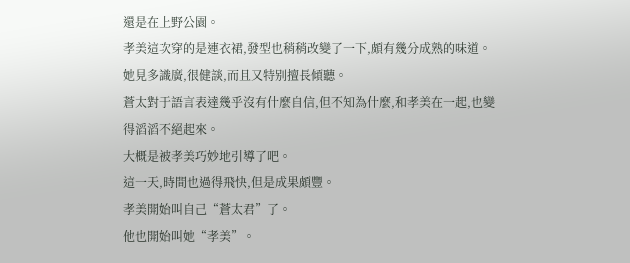還是在上野公園。
孝美這次穿的是連衣裙,發型也稍稍改變了一下,頗有幾分成熟的味道。
她見多識廣,很健談,而且又特别擅長傾聽。
蒼太對于語言表達幾乎沒有什麼自信,但不知為什麼,和孝美在一起,也變得滔滔不絕起來。
大概是被孝美巧妙地引導了吧。
這一天,時間也過得飛快,但是成果頗豐。
孝美開始叫自己“蒼太君”了。
他也開始叫她“孝美”。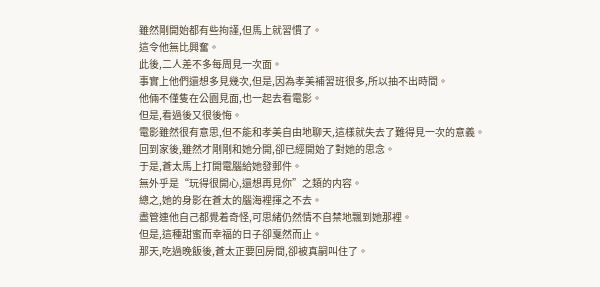雖然剛開始都有些拘謹,但馬上就習慣了。
這令他無比興奮。
此後,二人差不多每周見一次面。
事實上他們還想多見幾次,但是,因為孝美補習班很多,所以抽不出時間。
他倆不僅隻在公園見面,也一起去看電影。
但是,看過後又很後悔。
電影雖然很有意思,但不能和孝美自由地聊天,這樣就失去了難得見一次的意義。
回到家後,雖然才剛剛和她分開,卻已經開始了對她的思念。
于是,蒼太馬上打開電腦給她發郵件。
無外乎是“玩得很開心,還想再見你”之類的内容。
總之,她的身影在蒼太的腦海裡揮之不去。
盡管連他自己都覺着奇怪,可思緒仍然情不自禁地飄到她那裡。
但是,這種甜蜜而幸福的日子卻戛然而止。
那天,吃過晚飯後,蒼太正要回房間,卻被真嗣叫住了。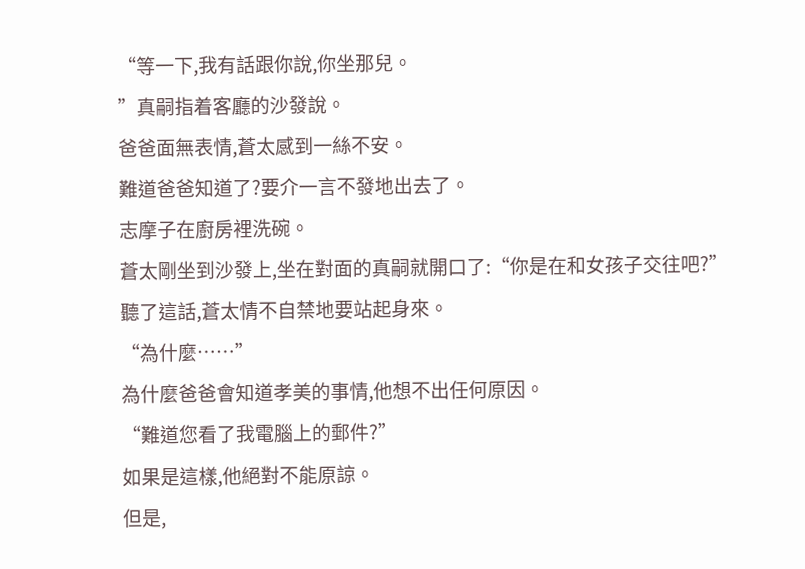“等一下,我有話跟你說,你坐那兒。
”真嗣指着客廳的沙發說。
爸爸面無表情,蒼太感到一絲不安。
難道爸爸知道了?要介一言不發地出去了。
志摩子在廚房裡洗碗。
蒼太剛坐到沙發上,坐在對面的真嗣就開口了:“你是在和女孩子交往吧?”
聽了這話,蒼太情不自禁地要站起身來。
“為什麼……”
為什麼爸爸會知道孝美的事情,他想不出任何原因。
“難道您看了我電腦上的郵件?”
如果是這樣,他絕對不能原諒。
但是,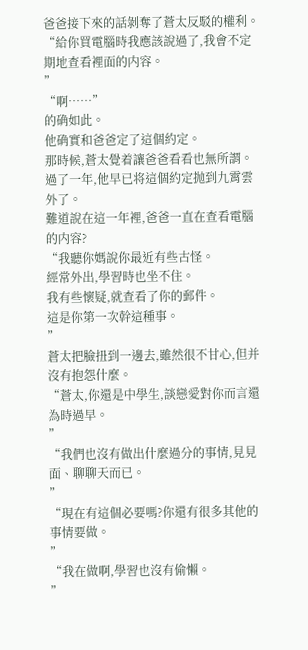爸爸接下來的話剝奪了蒼太反駁的權利。
“給你買電腦時我應該說過了,我會不定期地查看裡面的内容。
”
“啊……”
的确如此。
他确實和爸爸定了這個約定。
那時候,蒼太覺着讓爸爸看看也無所謂。
過了一年,他早已将這個約定抛到九霄雲外了。
難道說在這一年裡,爸爸一直在查看電腦的内容?
“我聽你媽說你最近有些古怪。
經常外出,學習時也坐不住。
我有些懷疑,就查看了你的郵件。
這是你第一次幹這種事。
”
蒼太把臉扭到一邊去,雖然很不甘心,但并沒有抱怨什麼。
“蒼太,你還是中學生,談戀愛對你而言還為時過早。
”
“我們也沒有做出什麼過分的事情,見見面、聊聊天而已。
”
“現在有這個必要嗎?你還有很多其他的事情要做。
”
“我在做啊,學習也沒有偷懶。
”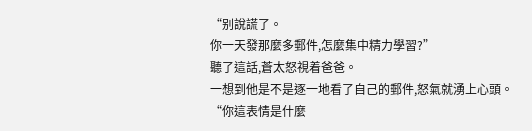“别說謊了。
你一天發那麼多郵件,怎麼集中精力學習?”
聽了這話,蒼太怒視着爸爸。
一想到他是不是逐一地看了自己的郵件,怒氣就湧上心頭。
“你這表情是什麼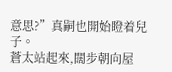意思?”真嗣也開始瞪着兒子。
蒼太站起來,闊步朝向屋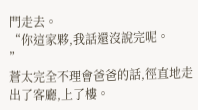門走去。
“你這家夥,我話還沒說完呢。
”
蒼太完全不理會爸爸的話,徑直地走出了客廳,上了樓。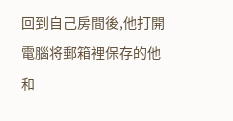回到自己房間後,他打開電腦将郵箱裡保存的他和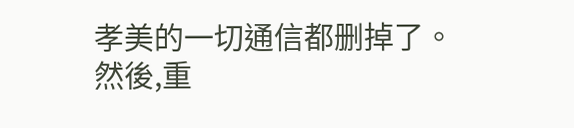孝美的一切通信都删掉了。
然後,重